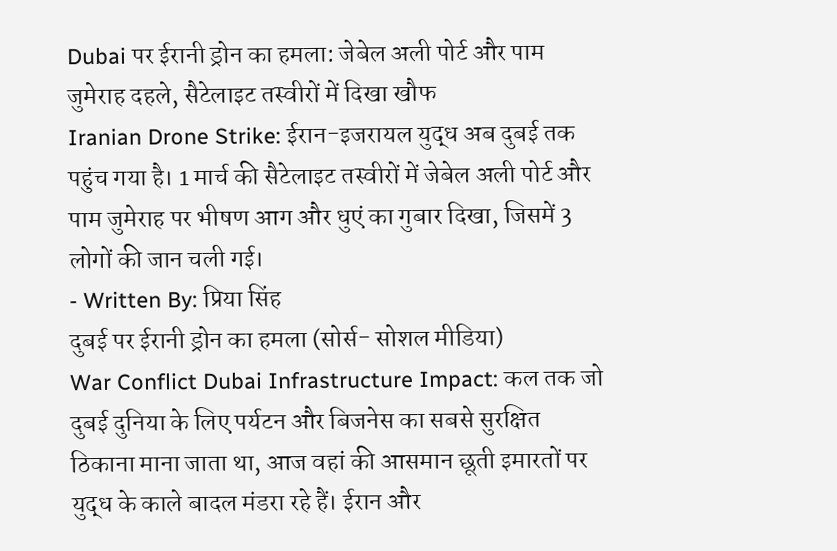Dubai पर ईरानी ड्रोन का हमला: जेबेल अली पोर्ट और पाम जुमेराह दहले, सैटेलाइट तस्वीरों में दिखा खौफ
Iranian Drone Strike: ईरान-इजरायल युद्ध अब दुबई तक पहुंच गया है। 1 मार्च की सैटेलाइट तस्वीरों में जेबेल अली पोर्ट और पाम जुमेराह पर भीषण आग और धुएं का गुबार दिखा, जिसमें 3 लोगों की जान चली गई।
- Written By: प्रिया सिंह
दुबई पर ईरानी ड्रोन का हमला (सोर्स- सोशल मीडिया)
War Conflict Dubai Infrastructure Impact: कल तक जो दुबई दुनिया के लिए पर्यटन और बिजनेस का सबसे सुरक्षित ठिकाना माना जाता था, आज वहां की आसमान छूती इमारतों पर युद्ध के काले बादल मंडरा रहे हैं। ईरान और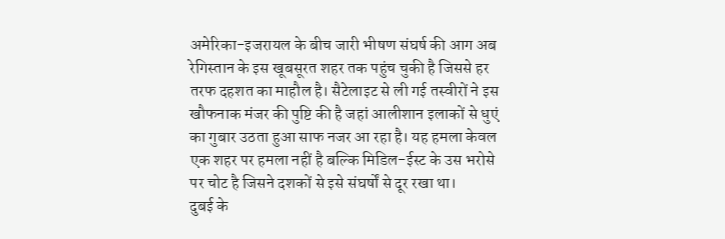अमेरिका-इजरायल के बीच जारी भीषण संघर्ष की आग अब रेगिस्तान के इस खूबसूरत शहर तक पहुंच चुकी है जिससे हर तरफ दहशत का माहौल है। सैटेलाइट से ली गई तस्वीरों ने इस खौफनाक मंजर की पुष्टि की है जहां आलीशान इलाकों से धुएं का गुबार उठता हुआ साफ नजर आ रहा है। यह हमला केवल एक शहर पर हमला नहीं है बल्कि मिडिल-ईस्ट के उस भरोसे पर चोट है जिसने दशकों से इसे संघर्षों से दूर रखा था।
दुबई के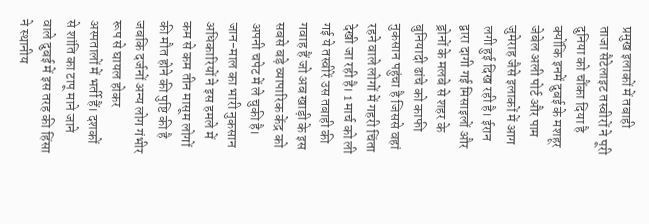प्रमुख इलाकों में तबाही
ताजा सैटेलाइट तस्वीरों ने पूरी दुनिया को चौंका दिया है क्योंकि इनमें दुबई के मशहूर जेबेल अली पोर्ट और पाम जुमेराह जैसे इलाकों में आग लगी हुई दिख रही है। ईरान द्वारा दागी गई मिसाइलों और ड्रोनों के मलबे से शहर के बुनियादी ढांचे को काफी नुकसान पहुंचा है जिससे वहां रहने वाले लोगों में गहरी चिंता देखी जा रही है। 1 मार्च को ली गई ये तस्वीरें उस तबाही की गवाह हैं जो अब खाड़ी के इस सबसे बड़े व्यापारिक केंद्र को अपनी चपेट में ले चुकी है।
जान-माल का भारी नुकसान
अधिकारियों ने इस हमले में कम से कम तीन मासूम लोगों की मौत होने की पुष्टि की है जबकि दर्जनों अन्य लोग गंभीर रूप से घायल होकर अस्पतालों में भर्ती हैं। दशकों से शांति का टापू माने जाने वाले दुबई में इस तरह की हिंसा ने स्थानीय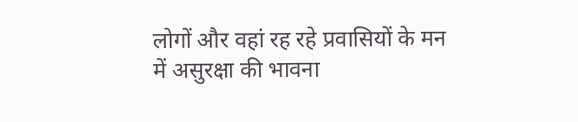लोगों और वहां रह रहे प्रवासियों के मन में असुरक्षा की भावना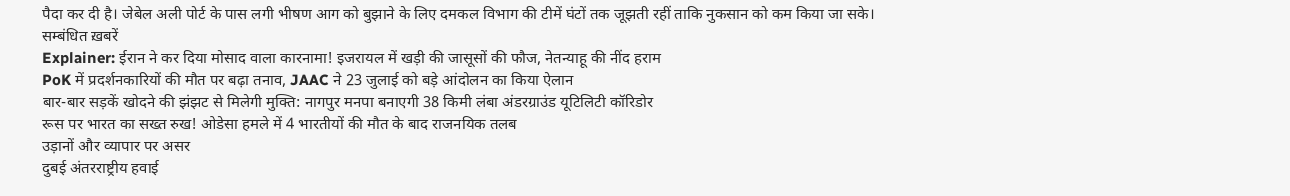पैदा कर दी है। जेबेल अली पोर्ट के पास लगी भीषण आग को बुझाने के लिए दमकल विभाग की टीमें घंटों तक जूझती रहीं ताकि नुकसान को कम किया जा सके।
सम्बंधित ख़बरें
Explainer: ईरान ने कर दिया मोसाद वाला कारनामा! इजरायल में खड़ी की जासूसों की फौज, नेतन्याहू की नींद हराम
PoK में प्रदर्शनकारियों की मौत पर बढ़ा तनाव, JAAC ने 23 जुलाई को बड़े आंदोलन का किया ऐलान
बार-बार सड़कें खोदने की झंझट से मिलेगी मुक्ति: नागपुर मनपा बनाएगी 38 किमी लंबा अंडरग्राउंड यूटिलिटी कॉरिडोर
रूस पर भारत का सख्त रुख! ओडेसा हमले में 4 भारतीयों की मौत के बाद राजनयिक तलब
उड़ानों और व्यापार पर असर
दुबई अंतरराष्ट्रीय हवाई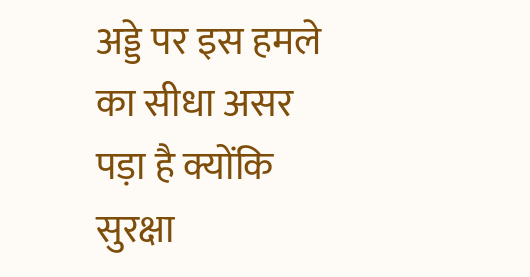अड्डे पर इस हमले का सीधा असर पड़ा है क्योंकि सुरक्षा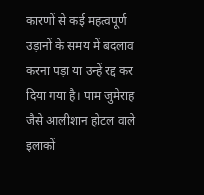कारणों से कई महत्वपूर्ण उड़ानों के समय में बदलाव करना पड़ा या उन्हें रद्द कर दिया गया है। पाम जुमेराह जैसे आलीशान होटल वाले इलाकों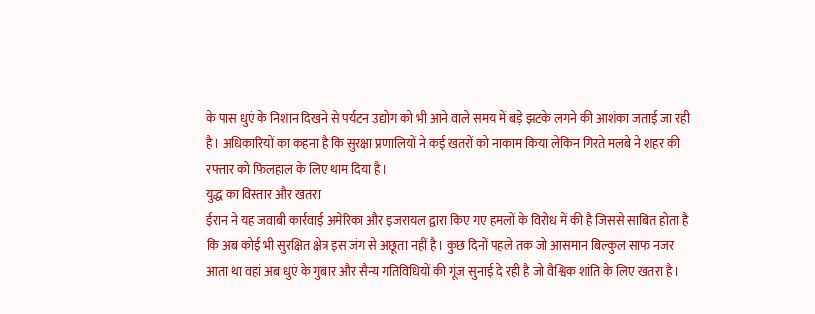के पास धुएं के निशान दिखने से पर्यटन उद्योग को भी आने वाले समय में बड़े झटके लगने की आशंका जताई जा रही है। अधिकारियों का कहना है कि सुरक्षा प्रणालियों ने कई खतरों को नाकाम किया लेकिन गिरते मलबे ने शहर की रफ्तार को फिलहाल के लिए थाम दिया है।
युद्ध का विस्तार और खतरा
ईरान ने यह जवाबी कार्रवाई अमेरिका और इजरायल द्वारा किए गए हमलों के विरोध में की है जिससे साबित होता है कि अब कोई भी सुरक्षित क्षेत्र इस जंग से अछूता नहीं है। कुछ दिनों पहले तक जो आसमान बिल्कुल साफ नजर आता था वहां अब धुएं के गुबार और सैन्य गतिविधियों की गूंज सुनाई दे रही है जो वैश्विक शांति के लिए खतरा है।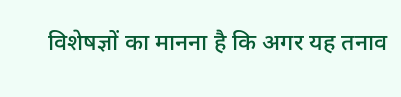विशेषज्ञों का मानना है कि अगर यह तनाव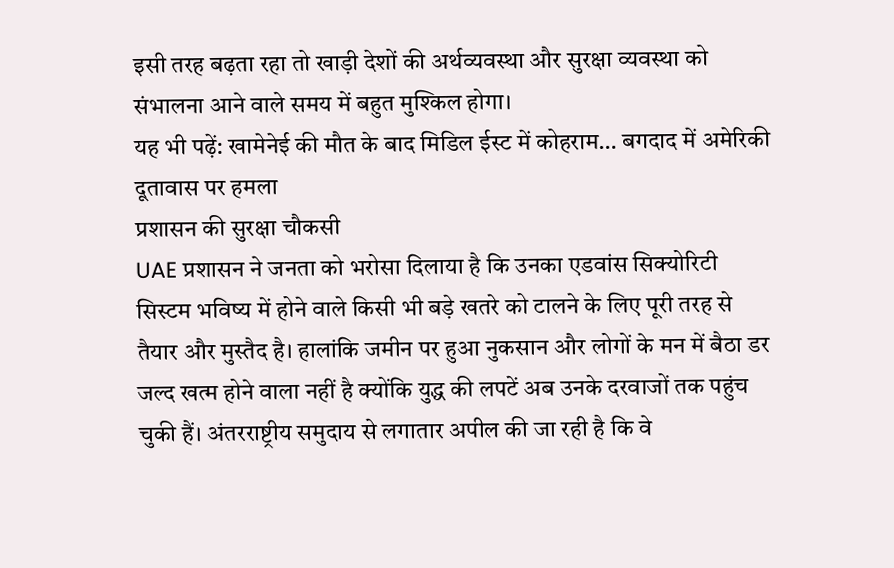इसी तरह बढ़ता रहा तो खाड़ी देशों की अर्थव्यवस्था और सुरक्षा व्यवस्था को संभालना आने वाले समय में बहुत मुश्किल होगा।
यह भी पढ़ें: खामेनेई की मौत के बाद मिडिल ईस्ट में कोहराम… बगदाद में अमेरिकी दूतावास पर हमला
प्रशासन की सुरक्षा चौकसी
UAE प्रशासन ने जनता को भरोसा दिलाया है कि उनका एडवांस सिक्योरिटी सिस्टम भविष्य में होने वाले किसी भी बड़े खतरे को टालने के लिए पूरी तरह से तैयार और मुस्तैद है। हालांकि जमीन पर हुआ नुकसान और लोगों के मन में बैठा डर जल्द खत्म होने वाला नहीं है क्योंकि युद्ध की लपटें अब उनके दरवाजों तक पहुंच चुकी हैं। अंतरराष्ट्रीय समुदाय से लगातार अपील की जा रही है कि वे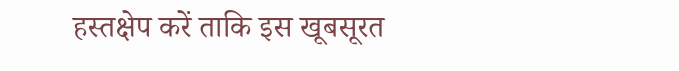हस्तक्षेप करें ताकि इस खूबसूरत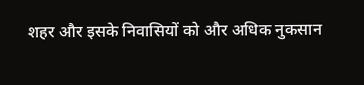शहर और इसके निवासियों को और अधिक नुकसान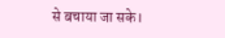से बचाया जा सके।